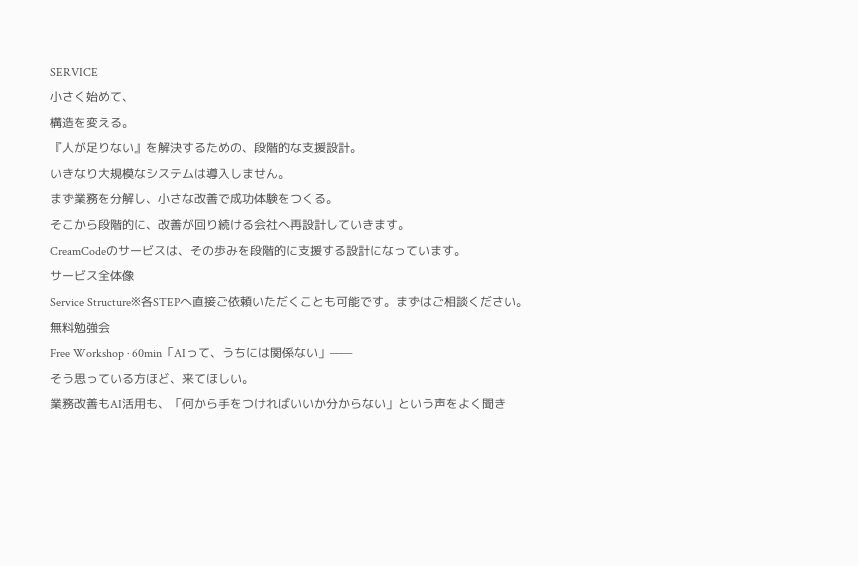SERVICE
小さく始めて、
構造を変える。
『人が足りない』を解決するための、段階的な支援設計。
いきなり大規模なシステムは導入しません。
まず業務を分解し、小さな改善で成功体験をつくる。
そこから段階的に、改善が回り続ける会社へ再設計していきます。
CreamCodeのサービスは、その歩みを段階的に支援する設計になっています。
サービス全体像
Service Structure※各STEPへ直接ご依頼いただくことも可能です。まずはご相談ください。
無料勉強会
Free Workshop · 60min「AIって、うちには関係ない」——
そう思っている方ほど、来てほしい。
業務改善もAI活用も、「何から手をつければいいか分からない」という声をよく聞き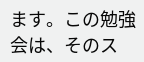ます。この勉強会は、そのス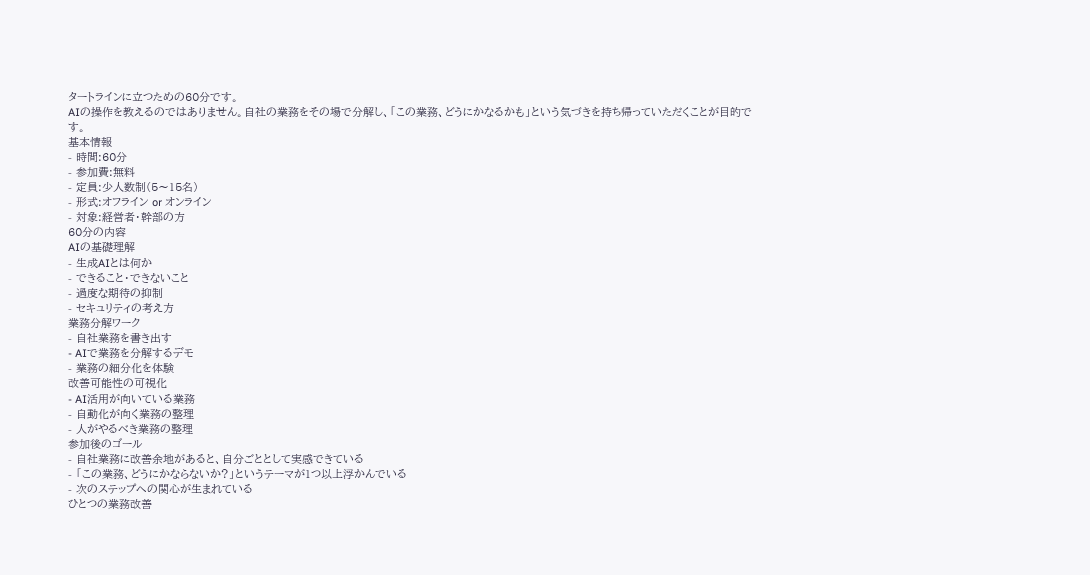タートラインに立つための60分です。
AIの操作を教えるのではありません。自社の業務をその場で分解し、「この業務、どうにかなるかも」という気づきを持ち帰っていただくことが目的です。
基本情報
- 時間:60分
- 参加費:無料
- 定員:少人数制(5〜15名)
- 形式:オフライン or オンライン
- 対象:経営者・幹部の方
60分の内容
AIの基礎理解
- 生成AIとは何か
- できること・できないこと
- 過度な期待の抑制
- セキュリティの考え方
業務分解ワーク
- 自社業務を書き出す
- AIで業務を分解するデモ
- 業務の細分化を体験
改善可能性の可視化
- AI活用が向いている業務
- 自動化が向く業務の整理
- 人がやるべき業務の整理
参加後のゴール
- 自社業務に改善余地があると、自分ごととして実感できている
- 「この業務、どうにかならないか?」というテーマが1つ以上浮かんでいる
- 次のステップへの関心が生まれている
ひとつの業務改善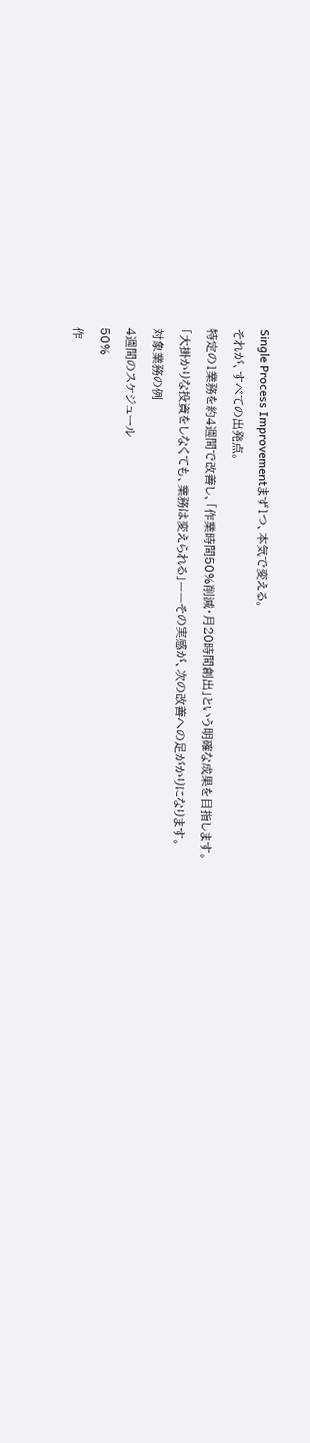Single Process Improvementまず1つ、本気で変える。
それが、すべての出発点。
特定の1業務を約4週間で改善し、「作業時間50%削減・月20時間創出」という明確な成果を目指します。
「大掛かりな投資をしなくても、業務は変えられる」——その実感が、次の改善への足がかりになります。
対象業務の例
4週間のスケジュール
50%
作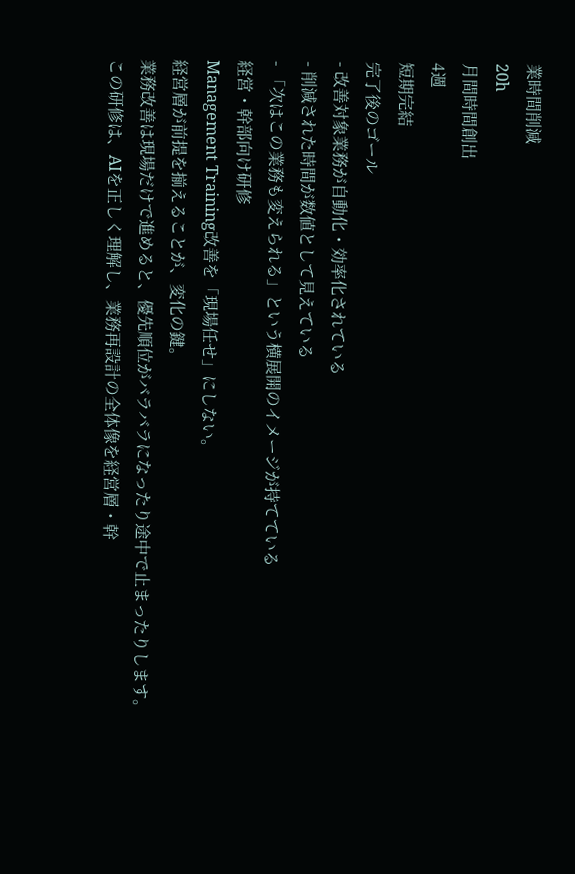業時間削減
20h
月間時間創出
4週
短期完結
完了後のゴール
- 改善対象業務が自動化・効率化されている
- 削減された時間が数値として見えている
- 「次はこの業務も変えられる」という横展開のイメージが持てている
経営・幹部向け研修
Management Training改善を「現場任せ」にしない。
経営層が前提を揃えることが、変化の鍵。
業務改善は現場だけで進めると、優先順位がバラバラになったり途中で止まったりします。
この研修は、AIを正しく理解し、業務再設計の全体像を経営層・幹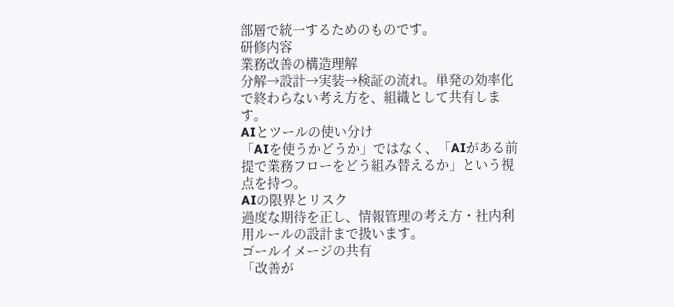部層で統一するためのものです。
研修内容
業務改善の構造理解
分解→設計→実装→検証の流れ。単発の効率化で終わらない考え方を、組織として共有します。
AIとツールの使い分け
「AIを使うかどうか」ではなく、「AIがある前提で業務フローをどう組み替えるか」という視点を持つ。
AIの限界とリスク
過度な期待を正し、情報管理の考え方・社内利用ルールの設計まで扱います。
ゴールイメージの共有
「改善が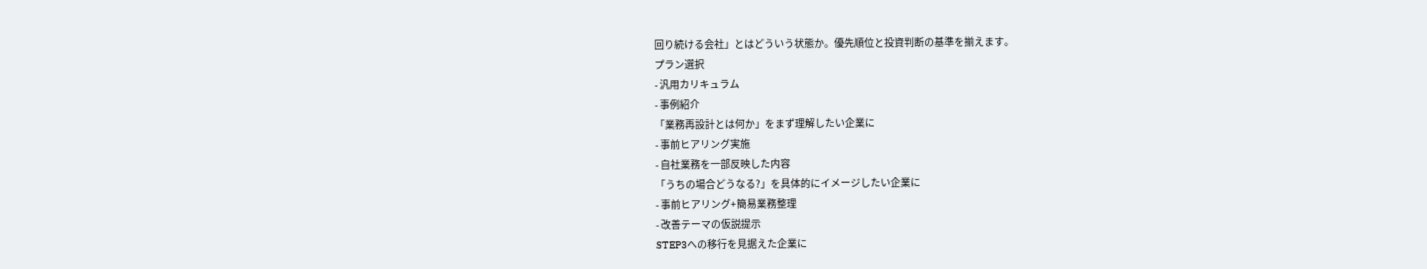回り続ける会社」とはどういう状態か。優先順位と投資判断の基準を揃えます。
プラン選択
- 汎用カリキュラム
- 事例紹介
「業務再設計とは何か」をまず理解したい企業に
- 事前ヒアリング実施
- 自社業務を一部反映した内容
「うちの場合どうなる?」を具体的にイメージしたい企業に
- 事前ヒアリング+簡易業務整理
- 改善テーマの仮説提示
STEP3への移行を見据えた企業に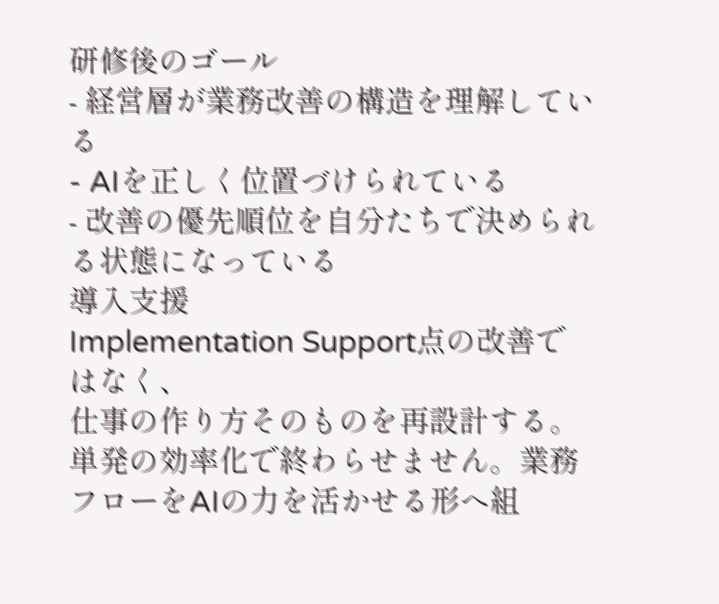研修後のゴール
- 経営層が業務改善の構造を理解している
- AIを正しく位置づけられている
- 改善の優先順位を自分たちで決められる状態になっている
導入支援
Implementation Support点の改善ではなく、
仕事の作り方そのものを再設計する。
単発の効率化で終わらせません。業務フローをAIの力を活かせる形へ組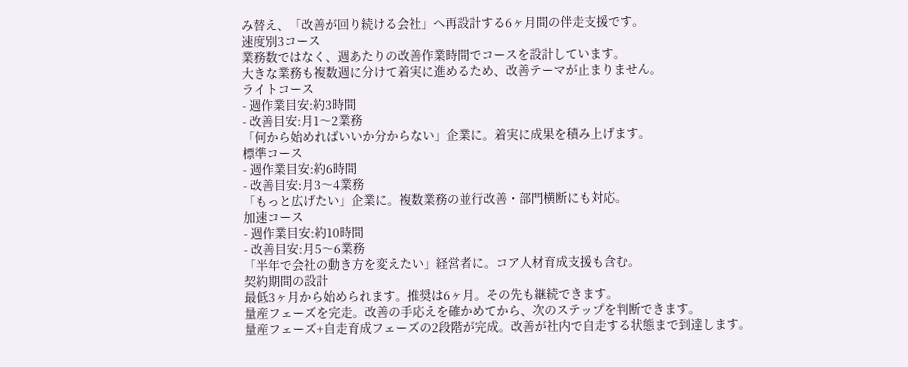み替え、「改善が回り続ける会社」へ再設計する6ヶ月間の伴走支援です。
速度別3コース
業務数ではなく、週あたりの改善作業時間でコースを設計しています。
大きな業務も複数週に分けて着実に進めるため、改善テーマが止まりません。
ライトコース
- 週作業目安:約3時間
- 改善目安:月1〜2業務
「何から始めればいいか分からない」企業に。着実に成果を積み上げます。
標準コース
- 週作業目安:約6時間
- 改善目安:月3〜4業務
「もっと広げたい」企業に。複数業務の並行改善・部門横断にも対応。
加速コース
- 週作業目安:約10時間
- 改善目安:月5〜6業務
「半年で会社の動き方を変えたい」経営者に。コア人材育成支援も含む。
契約期間の設計
最低3ヶ月から始められます。推奨は6ヶ月。その先も継続できます。
量産フェーズを完走。改善の手応えを確かめてから、次のステップを判断できます。
量産フェーズ+自走育成フェーズの2段階が完成。改善が社内で自走する状態まで到達します。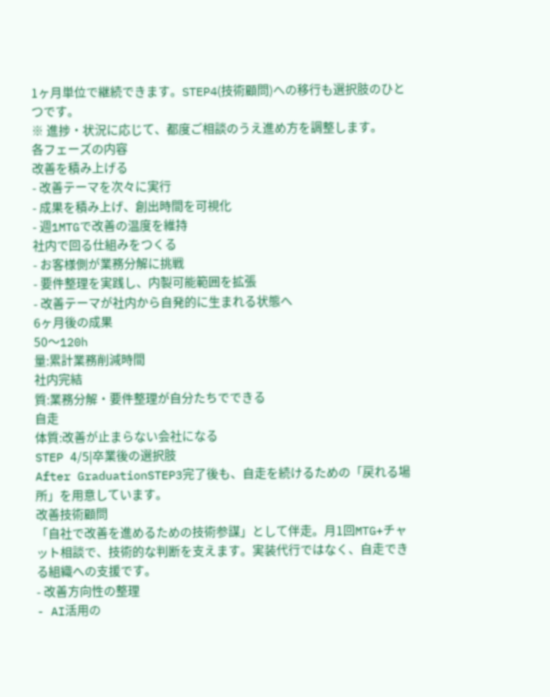1ヶ月単位で継続できます。STEP4(技術顧問)への移行も選択肢のひとつです。
※ 進捗・状況に応じて、都度ご相談のうえ進め方を調整します。
各フェーズの内容
改善を積み上げる
- 改善テーマを次々に実行
- 成果を積み上げ、創出時間を可視化
- 週1MTGで改善の温度を維持
社内で回る仕組みをつくる
- お客様側が業務分解に挑戦
- 要件整理を実践し、内製可能範囲を拡張
- 改善テーマが社内から自発的に生まれる状態へ
6ヶ月後の成果
50〜120h
量:累計業務削減時間
社内完結
質:業務分解・要件整理が自分たちでできる
自走
体質:改善が止まらない会社になる
STEP 4/5|卒業後の選択肢
After GraduationSTEP3完了後も、自走を続けるための「戻れる場所」を用意しています。
改善技術顧問
「自社で改善を進めるための技術参謀」として伴走。月1回MTG+チャット相談で、技術的な判断を支えます。実装代行ではなく、自走できる組織への支援です。
- 改善方向性の整理
- AI活用の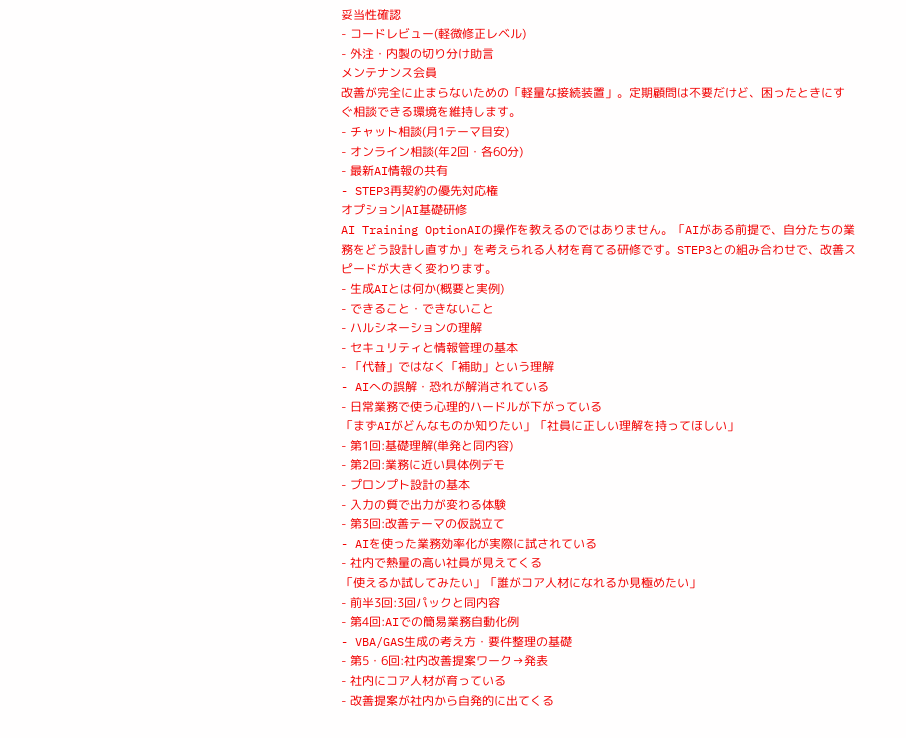妥当性確認
- コードレビュー(軽微修正レベル)
- 外注・内製の切り分け助言
メンテナンス会員
改善が完全に止まらないための「軽量な接続装置」。定期顧問は不要だけど、困ったときにすぐ相談できる環境を維持します。
- チャット相談(月1テーマ目安)
- オンライン相談(年2回・各60分)
- 最新AI情報の共有
- STEP3再契約の優先対応権
オプション|AI基礎研修
AI Training OptionAIの操作を教えるのではありません。「AIがある前提で、自分たちの業務をどう設計し直すか」を考えられる人材を育てる研修です。STEP3との組み合わせで、改善スピードが大きく変わります。
- 生成AIとは何か(概要と実例)
- できること・できないこと
- ハルシネーションの理解
- セキュリティと情報管理の基本
- 「代替」ではなく「補助」という理解
- AIへの誤解・恐れが解消されている
- 日常業務で使う心理的ハードルが下がっている
「まずAIがどんなものか知りたい」「社員に正しい理解を持ってほしい」
- 第1回:基礎理解(単発と同内容)
- 第2回:業務に近い具体例デモ
- プロンプト設計の基本
- 入力の質で出力が変わる体験
- 第3回:改善テーマの仮説立て
- AIを使った業務効率化が実際に試されている
- 社内で熱量の高い社員が見えてくる
「使えるか試してみたい」「誰がコア人材になれるか見極めたい」
- 前半3回:3回パックと同内容
- 第4回:AIでの簡易業務自動化例
- VBA/GAS生成の考え方・要件整理の基礎
- 第5・6回:社内改善提案ワーク→発表
- 社内にコア人材が育っている
- 改善提案が社内から自発的に出てくる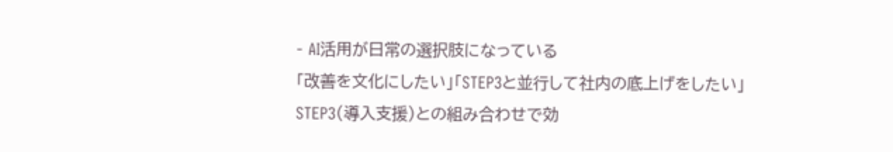- AI活用が日常の選択肢になっている
「改善を文化にしたい」「STEP3と並行して社内の底上げをしたい」
STEP3(導入支援)との組み合わせで効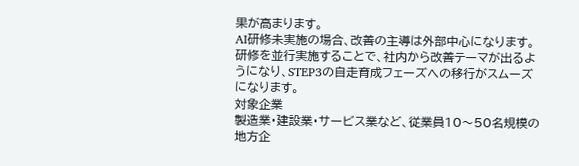果が高まります。
AI研修未実施の場合、改善の主導は外部中心になります。研修を並行実施することで、社内から改善テーマが出るようになり、STEP3の自走育成フェーズへの移行がスムーズになります。
対象企業
製造業・建設業・サービス業など、従業員10〜50名規模の地方企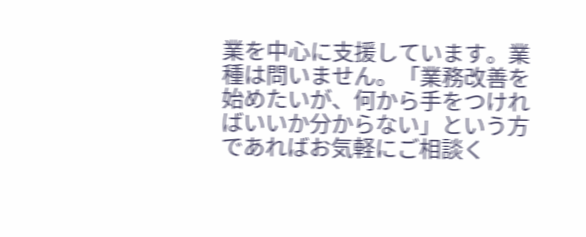業を中心に支援しています。業種は問いません。「業務改善を始めたいが、何から手をつければいいか分からない」という方であればお気軽にご相談く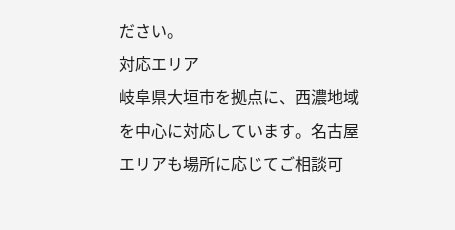ださい。
対応エリア
岐阜県大垣市を拠点に、西濃地域を中心に対応しています。名古屋エリアも場所に応じてご相談可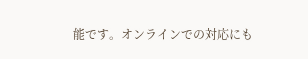能です。オンラインでの対応にも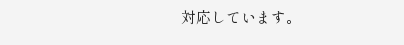対応しています。